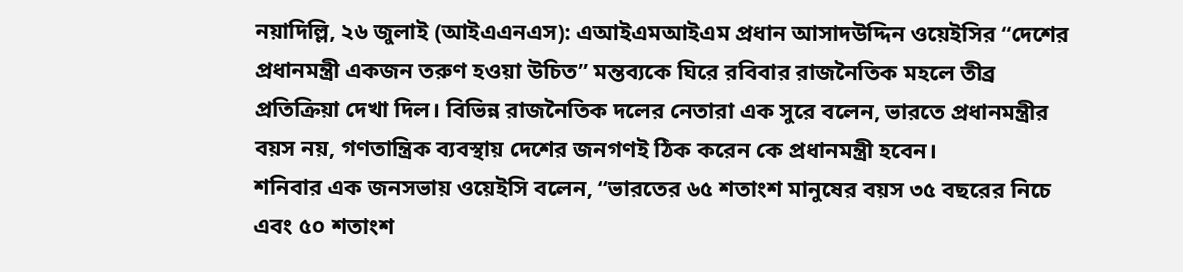নয়াদিল্লি, ২৬ জুলাই (আইএএনএস): এআইএমআইএম প্রধান আসাদউদ্দিন ওয়েইসির “দেশের প্রধানমন্ত্রী একজন তরুণ হওয়া উচিত” মন্তব্যকে ঘিরে রবিবার রাজনৈতিক মহলে তীব্র প্রতিক্রিয়া দেখা দিল। বিভিন্ন রাজনৈতিক দলের নেতারা এক সুরে বলেন, ভারতে প্রধানমন্ত্রীর বয়স নয়, গণতান্ত্রিক ব্যবস্থায় দেশের জনগণই ঠিক করেন কে প্রধানমন্ত্রী হবেন।
শনিবার এক জনসভায় ওয়েইসি বলেন, “ভারতের ৬৫ শতাংশ মানুষের বয়স ৩৫ বছরের নিচে এবং ৫০ শতাংশ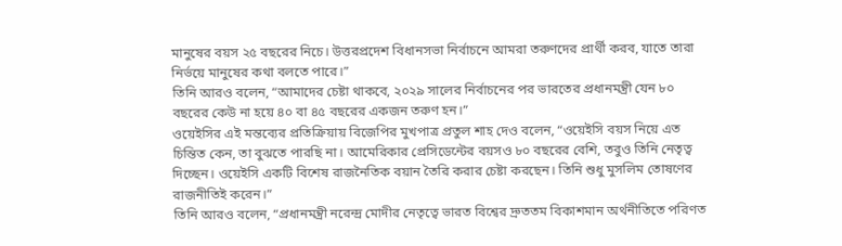মানুষের বয়স ২৫ বছরের নিচে। উত্তরপ্রদেশ বিধানসভা নির্বাচনে আমরা তরুণদের প্রার্থী করব, যাতে তারা নির্ভয়ে মানুষের কথা বলতে পারে।”
তিনি আরও বলেন, “আমাদের চেষ্টা থাকবে, ২০২৯ সালের নির্বাচনের পর ভারতের প্রধানমন্ত্রী যেন ৮০ বছরের কেউ না হয়ে ৪০ বা ৪৫ বছরের একজন তরুণ হন।”
ওয়েইসির এই মন্তব্যের প্রতিক্রিয়ায় বিজেপির মুখপাত্র প্রতুল শাহ দেও বলেন, “ওয়েইসি বয়স নিয়ে এত চিন্তিত কেন, তা বুঝতে পারছি না। আমেরিকার প্রেসিডেন্টের বয়সও ৮০ বছরের বেশি, তবুও তিনি নেতৃত্ব দিচ্ছেন। ওয়েইসি একটি বিশেষ রাজনৈতিক বয়ান তৈরি করার চেষ্টা করছেন। তিনি শুধু মুসলিম তোষণের রাজনীতিই করেন।”
তিনি আরও বলেন, “প্রধানমন্ত্রী নরেন্দ্র মোদীর নেতৃত্বে ভারত বিশ্বের দ্রুততম বিকাশমান অর্থনীতিতে পরিণত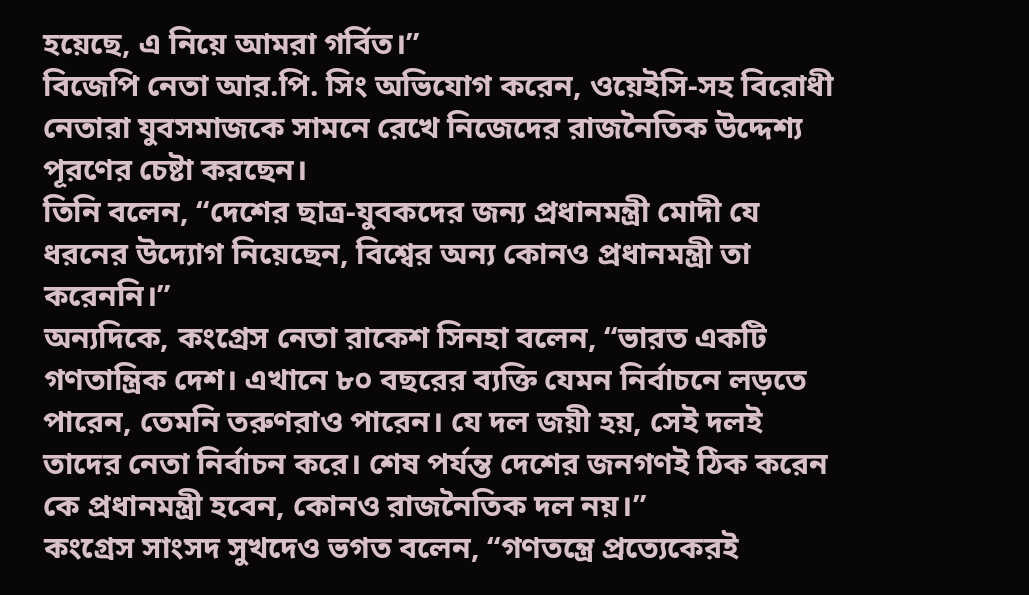হয়েছে, এ নিয়ে আমরা গর্বিত।”
বিজেপি নেতা আর.পি. সিং অভিযোগ করেন, ওয়েইসি-সহ বিরোধী নেতারা যুবসমাজকে সামনে রেখে নিজেদের রাজনৈতিক উদ্দেশ্য পূরণের চেষ্টা করছেন।
তিনি বলেন, “দেশের ছাত্র-যুবকদের জন্য প্রধানমন্ত্রী মোদী যে ধরনের উদ্যোগ নিয়েছেন, বিশ্বের অন্য কোনও প্রধানমন্ত্রী তা করেননি।”
অন্যদিকে, কংগ্রেস নেতা রাকেশ সিনহা বলেন, “ভারত একটি গণতান্ত্রিক দেশ। এখানে ৮০ বছরের ব্যক্তি যেমন নির্বাচনে লড়তে পারেন, তেমনি তরুণরাও পারেন। যে দল জয়ী হয়, সেই দলই তাদের নেতা নির্বাচন করে। শেষ পর্যন্ত দেশের জনগণই ঠিক করেন কে প্রধানমন্ত্রী হবেন, কোনও রাজনৈতিক দল নয়।”
কংগ্রেস সাংসদ সুখদেও ভগত বলেন, “গণতন্ত্রে প্রত্যেকেরই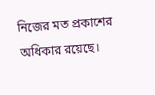নিজের মত প্রকাশের অধিকার রয়েছে।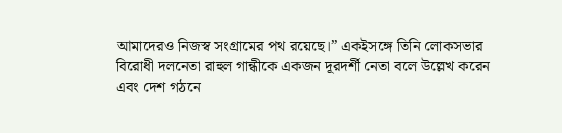আমাদেরও নিজস্ব সংগ্রামের পথ রয়েছে।” একইসঙ্গে তিনি লোকসভার বিরোধী দলনেতা রাহুল গান্ধীকে একজন দূরদর্শী নেতা বলে উল্লেখ করেন এবং দেশ গঠনে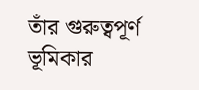তাঁর গুরুত্বপূর্ণ ভূমিকার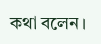কথা বলেন।